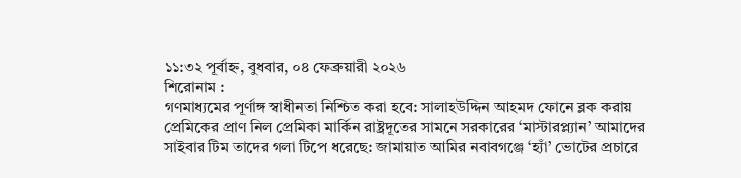১১:৩২ পূর্বাহ্ন, বুধবার, ০৪ ফেব্রুয়ারী ২০২৬
শিরোনাম :
গণমাধ্যমের পূর্ণাঙ্গ স্বাধীনতা নিশ্চিত করা হবে: সালাহউদ্দিন আহমদ ফোনে ব্লক করায় প্রেমিকের প্রাণ নিল প্রেমিকা মার্কিন রাষ্ট্রদূতের সামনে সরকারের ‘মাস্টারপ্ল্যান’ আমাদের সাইবার টিম তাদের গলা টিপে ধরেছে: জামায়াত আমির নবাবগঞ্জে ‘হ্যাঁ’ ভোটের প্রচারে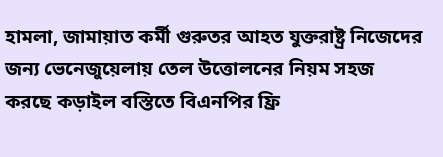হামলা, জামায়াত কর্মী গুরুতর আহত যুক্তরাষ্ট্র নিজেদের জন্য ভেনেজুয়েলায় তেল উত্তোলনের নিয়ম সহজ করছে কড়াইল বস্তিতে বিএনপির ফ্রি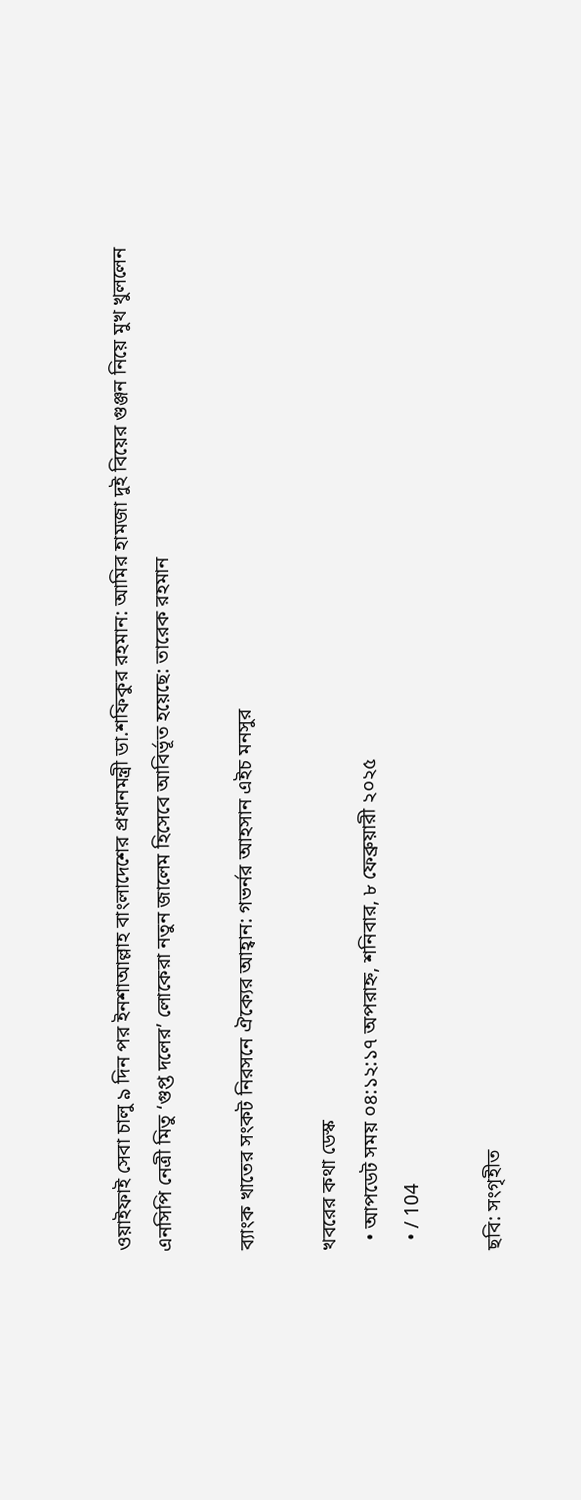ওয়াইফাই সেবা চালু ৯ দিন পর ইনশাআল্লাহ বাংলাদেশের প্রধানমন্ত্রী ডা.শফিকুর রহমান: আমির হামজা দুই বিয়ের গুঞ্জন নিয়ে মুখ খুললেন এনসিপি নেত্রী মিতু ‘গুপ্ত দলের’ লোকেরা নতুন জালেম হিসেবে আবির্ভূত হয়েছে: তারেক রহমান

ব্যাংক খাতের সংকট নিরসনে ঐক্যের আহ্বান: গভর্নর আহসান এইচ মনসুর

খবরের কথা ডেস্ক
  • আপডেট সময় ০৪:১২:১৭ অপরাহ্ন, শনিবার, ৮ ফেব্রুয়ারী ২০২৫
  • / 104

ছবি: সংগৃহীত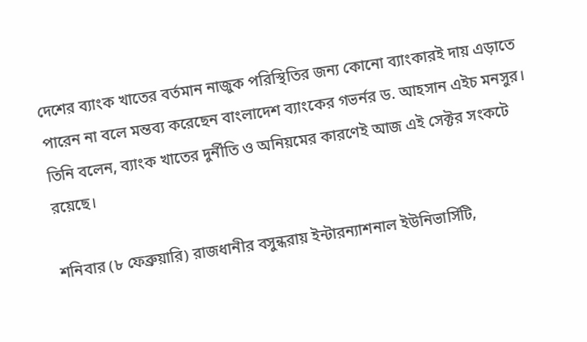দেশের ব্যাংক খাতের বর্তমান নাজুক পরিস্থিতির জন্য কোনো ব্যাংকারই দায় এড়াতে পারেন না বলে মন্তব্য করেছেন বাংলাদেশ ব্যাংকের গভর্নর ড. আহসান এইচ মনসুর। তিনি বলেন, ব্যাংক খাতের দুর্নীতি ও অনিয়মের কারণেই আজ এই সেক্টর সংকটে রয়েছে।

শনিবার (৮ ফেব্রুয়ারি) রাজধানীর বসুন্ধরায় ইন্টারন্যাশনাল ইউনিভার্সিটি,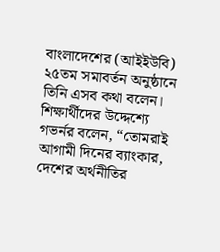বাংলাদেশের (আইইউবি) ২৫তম সমাবর্তন অনুষ্ঠানে তিনি এসব কথা বলেন। শিক্ষার্থীদের উদ্দেশ্যে গভর্নর বলেন, “তোমরাই আগামী দিনের ব্যাংকার, দেশের অর্থনীতির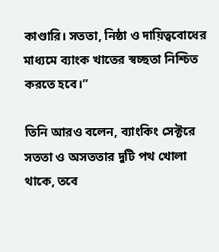কাণ্ডারি। সততা, নিষ্ঠা ও দায়িত্ববোধের মাধ্যমে ব্যাংক খাতের স্বচ্ছতা নিশ্চিত করতে হবে।”

তিনি আরও বলেন, ব্যাংকিং সেক্টরে সততা ও অসততার দুটি পথ খোলা থাকে, তবে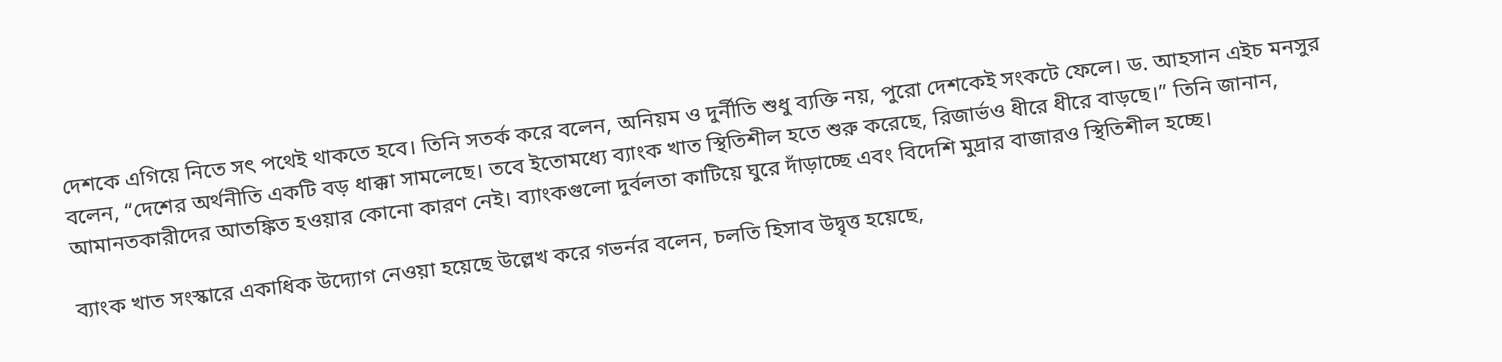দেশকে এগিয়ে নিতে সৎ পথেই থাকতে হবে। তিনি সতর্ক করে বলেন, অনিয়ম ও দুর্নীতি শুধু ব্যক্তি নয়, পুরো দেশকেই সংকটে ফেলে। ড. আহসান এইচ মনসুর বলেন, “দেশের অর্থনীতি একটি বড় ধাক্কা সামলেছে। তবে ইতোমধ্যে ব্যাংক খাত স্থিতিশীল হতে শুরু করেছে, রিজার্ভও ধীরে ধীরে বাড়ছে।” তিনি জানান, আমানতকারীদের আতঙ্কিত হওয়ার কোনো কারণ নেই। ব্যাংকগুলো দুর্বলতা কাটিয়ে ঘুরে দাঁড়াচ্ছে এবং বিদেশি মুদ্রার বাজারও স্থিতিশীল হচ্ছে।

ব্যাংক খাত সংস্কারে একাধিক উদ্যোগ নেওয়া হয়েছে উল্লেখ করে গভর্নর বলেন, চলতি হিসাব উদ্বৃত্ত হয়েছে,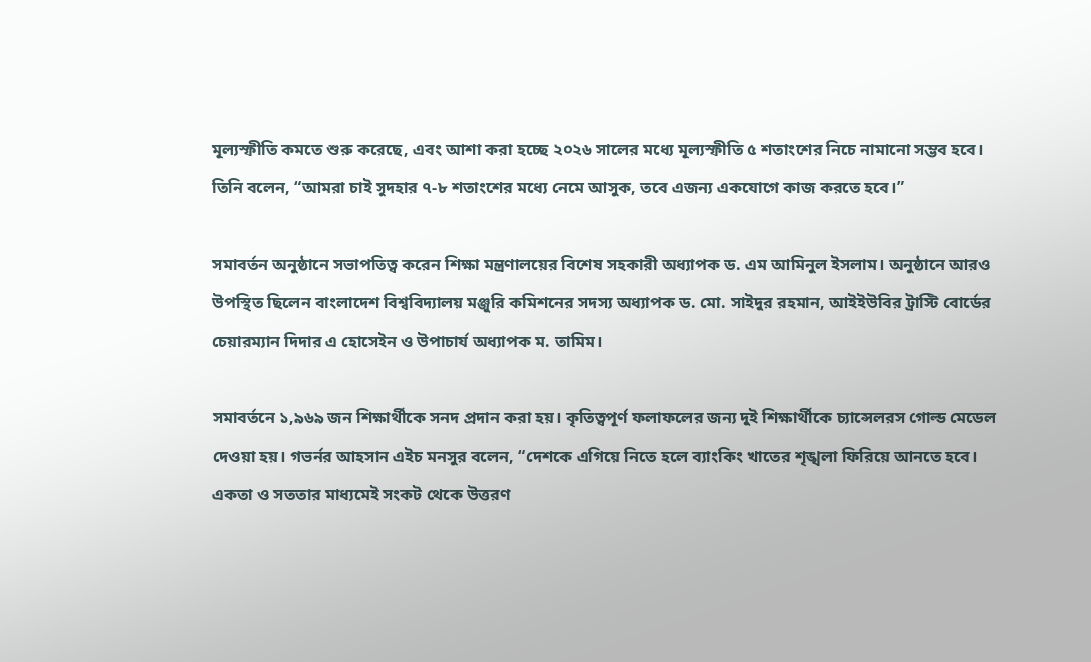মূল্যস্ফীতি কমতে শুরু করেছে, এবং আশা করা হচ্ছে ২০২৬ সালের মধ্যে মূল্যস্ফীতি ৫ শতাংশের নিচে নামানো সম্ভব হবে। তিনি বলেন, “আমরা চাই সুদহার ৭-৮ শতাংশের মধ্যে নেমে আসুক, তবে এজন্য একযোগে কাজ করতে হবে।”

সমাবর্তন অনুষ্ঠানে সভাপতিত্ব করেন শিক্ষা মন্ত্রণালয়ের বিশেষ সহকারী অধ্যাপক ড. এম আমিনুল ইসলাম। অনুষ্ঠানে আরও উপস্থিত ছিলেন বাংলাদেশ বিশ্ববিদ্যালয় মঞ্জুরি কমিশনের সদস্য অধ্যাপক ড. মো. সাইদুর রহমান, আইইউবির ট্রাস্টি বোর্ডের চেয়ারম্যান দিদার এ হোসেইন ও উপাচার্য অধ্যাপক ম. তামিম।

সমাবর্তনে ১,৯৬৯ জন শিক্ষার্থীকে সনদ প্রদান করা হয়। কৃতিত্বপূর্ণ ফলাফলের জন্য দুই শিক্ষার্থীকে চ্যান্সেলরস গোল্ড মেডেল দেওয়া হয়। গভর্নর আহসান এইচ মনসুর বলেন, “দেশকে এগিয়ে নিতে হলে ব্যাংকিং খাতের শৃঙ্খলা ফিরিয়ে আনতে হবে। একতা ও সততার মাধ্যমেই সংকট থেকে উত্তরণ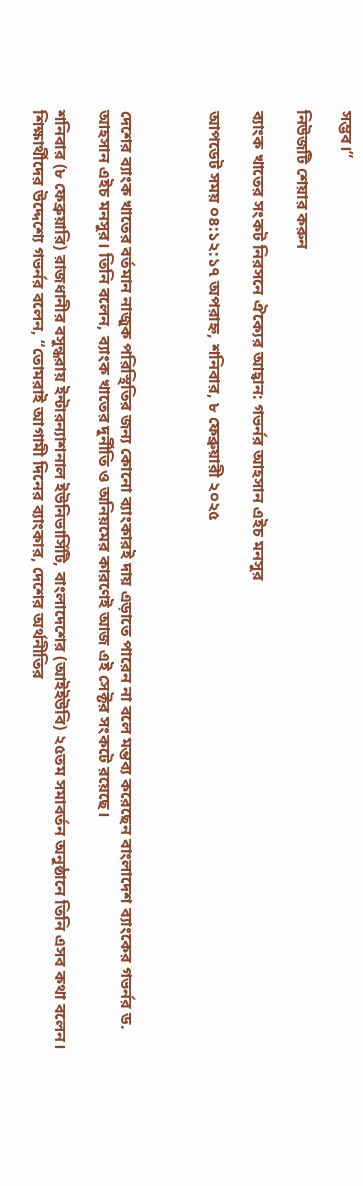সম্ভব।”

নিউজটি শেয়ার করুন

ব্যাংক খাতের সংকট নিরসনে ঐক্যের আহ্বান: গভর্নর আহসান এইচ মনসুর

আপডেট সময় ০৪:১২:১৭ অপরাহ্ন, শনিবার, ৮ ফেব্রুয়ারী ২০২৫



দেশের ব্যাংক খাতের বর্তমান নাজুক পরিস্থিতির জন্য কোনো ব্যাংকারই দায় এড়াতে পারেন না বলে মন্তব্য করেছেন বাংলাদেশ ব্যাংকের গভর্নর ড. আহসান এইচ মনসুর। তিনি বলেন, ব্যাংক খাতের দুর্নীতি ও অনিয়মের কারণেই আজ এই সেক্টর সংকটে রয়েছে।

শনিবার (৮ ফেব্রুয়ারি) রাজধানীর বসুন্ধরায় ইন্টারন্যাশনাল ইউনিভার্সিটি, বাংলাদেশের (আইইউবি) ২৫তম সমাবর্তন অনুষ্ঠানে তিনি এসব কথা বলেন। শিক্ষার্থীদের উদ্দেশ্যে গভর্নর বলেন, “তোমরাই আগামী দিনের ব্যাংকার, দেশের অর্থনীতির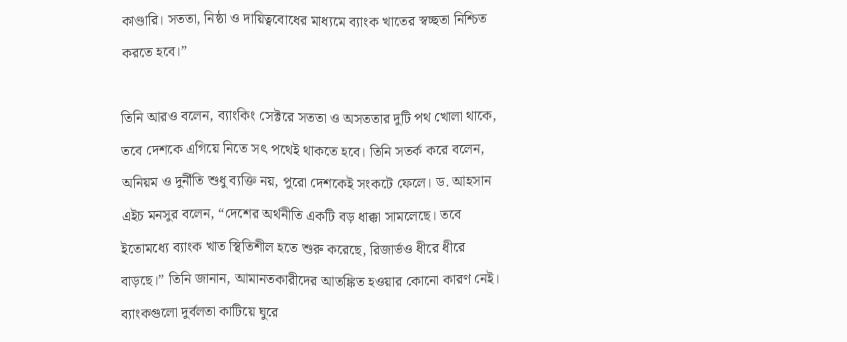কাণ্ডারি। সততা, নিষ্ঠা ও দায়িত্ববোধের মাধ্যমে ব্যাংক খাতের স্বচ্ছতা নিশ্চিত করতে হবে।”

তিনি আরও বলেন, ব্যাংকিং সেক্টরে সততা ও অসততার দুটি পথ খোলা থাকে, তবে দেশকে এগিয়ে নিতে সৎ পথেই থাকতে হবে। তিনি সতর্ক করে বলেন, অনিয়ম ও দুর্নীতি শুধু ব্যক্তি নয়, পুরো দেশকেই সংকটে ফেলে। ড. আহসান এইচ মনসুর বলেন, “দেশের অর্থনীতি একটি বড় ধাক্কা সামলেছে। তবে ইতোমধ্যে ব্যাংক খাত স্থিতিশীল হতে শুরু করেছে, রিজার্ভও ধীরে ধীরে বাড়ছে।” তিনি জানান, আমানতকারীদের আতঙ্কিত হওয়ার কোনো কারণ নেই। ব্যাংকগুলো দুর্বলতা কাটিয়ে ঘুরে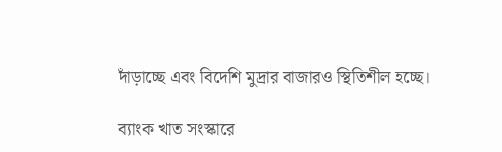দাঁড়াচ্ছে এবং বিদেশি মুদ্রার বাজারও স্থিতিশীল হচ্ছে।

ব্যাংক খাত সংস্কারে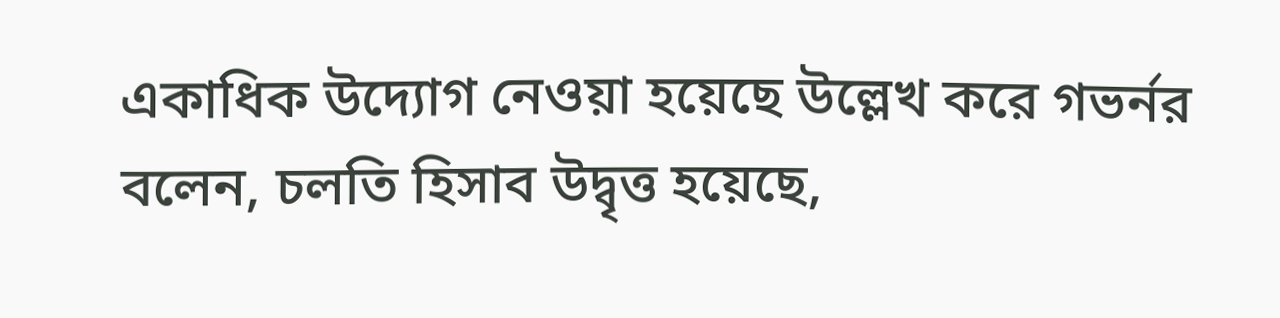একাধিক উদ্যোগ নেওয়া হয়েছে উল্লেখ করে গভর্নর বলেন, চলতি হিসাব উদ্বৃত্ত হয়েছে,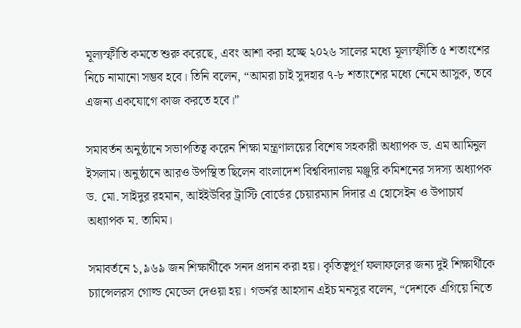মূল্যস্ফীতি কমতে শুরু করেছে, এবং আশা করা হচ্ছে ২০২৬ সালের মধ্যে মূল্যস্ফীতি ৫ শতাংশের নিচে নামানো সম্ভব হবে। তিনি বলেন, “আমরা চাই সুদহার ৭-৮ শতাংশের মধ্যে নেমে আসুক, তবে এজন্য একযোগে কাজ করতে হবে।”

সমাবর্তন অনুষ্ঠানে সভাপতিত্ব করেন শিক্ষা মন্ত্রণালয়ের বিশেষ সহকারী অধ্যাপক ড. এম আমিনুল ইসলাম। অনুষ্ঠানে আরও উপস্থিত ছিলেন বাংলাদেশ বিশ্ববিদ্যালয় মঞ্জুরি কমিশনের সদস্য অধ্যাপক ড. মো. সাইদুর রহমান, আইইউবির ট্রাস্টি বোর্ডের চেয়ারম্যান দিদার এ হোসেইন ও উপাচার্য অধ্যাপক ম. তামিম।

সমাবর্তনে ১,৯৬৯ জন শিক্ষার্থীকে সনদ প্রদান করা হয়। কৃতিত্বপূর্ণ ফলাফলের জন্য দুই শিক্ষার্থীকে চ্যান্সেলরস গোল্ড মেডেল দেওয়া হয়। গভর্নর আহসান এইচ মনসুর বলেন, “দেশকে এগিয়ে নিতে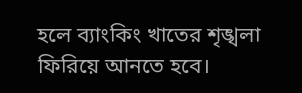হলে ব্যাংকিং খাতের শৃঙ্খলা ফিরিয়ে আনতে হবে।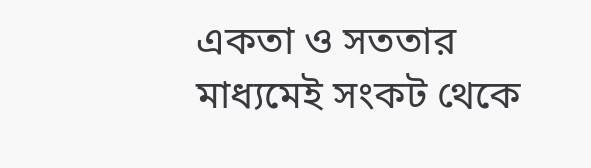একতা ও সততার মাধ্যমেই সংকট থেকে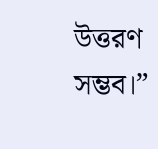উত্তরণ সম্ভব।”